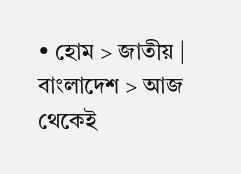• হোম > জাতীয় | বাংলাদেশ > আজ থেকেই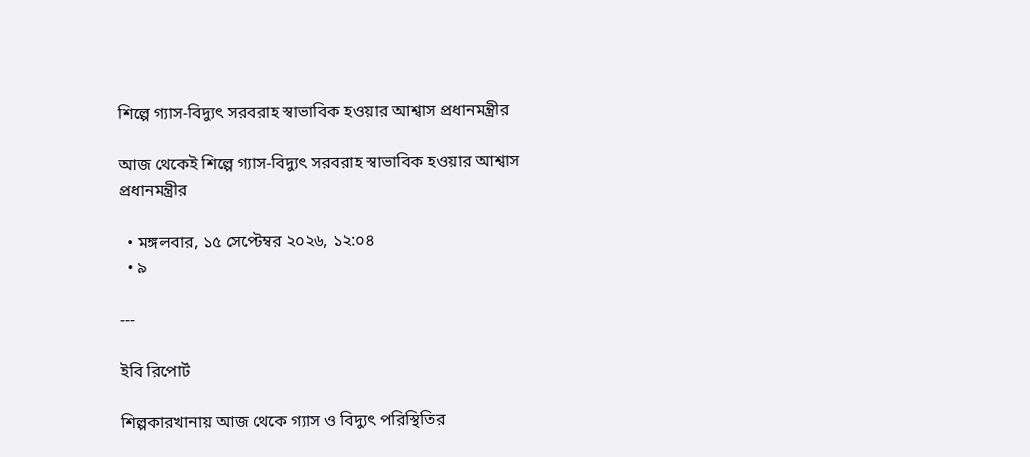শিল্পে গ্যাস-বিদ্যুৎ সরবরাহ স্বাভাবিক হওয়ার আশ্বাস প্রধানমন্ত্রীর

আজ থেকেই শিল্পে গ্যাস-বিদ্যুৎ সরবরাহ স্বাভাবিক হওয়ার আশ্বাস প্রধানমন্ত্রীর

  • মঙ্গলবার, ১৫ সেপ্টেম্বর ২০২৬, ১২:০৪
  • ৯

---

ইবি রিপোর্ট

শিল্পকারখানায় আজ থেকে গ্যাস ও বিদ্যুৎ পরিস্থিতির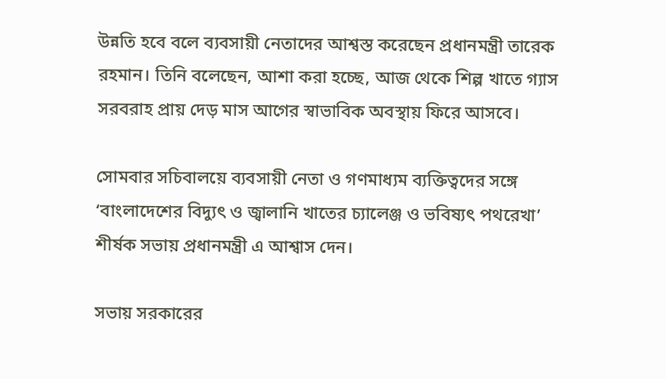উন্নতি হবে বলে ব্যবসায়ী নেতাদের আশ্বস্ত করেছেন প্রধানমন্ত্রী তারেক রহমান। তিনি বলেছেন, আশা করা হচ্ছে, আজ থেকে শিল্প খাতে গ্যাস সরবরাহ প্রায় দেড় মাস আগের স্বাভাবিক অবস্থায় ফিরে আসবে।

সোমবার সচিবালয়ে ব্যবসায়ী নেতা ও গণমাধ্যম ব্যক্তিত্বদের সঙ্গে ‘বাংলাদেশের বিদ্যুৎ ও জ্বালানি খাতের চ্যালেঞ্জ ও ভবিষ্যৎ পথরেখা’ শীর্ষক সভায় প্রধানমন্ত্রী এ আশ্বাস দেন।

সভায় সরকারের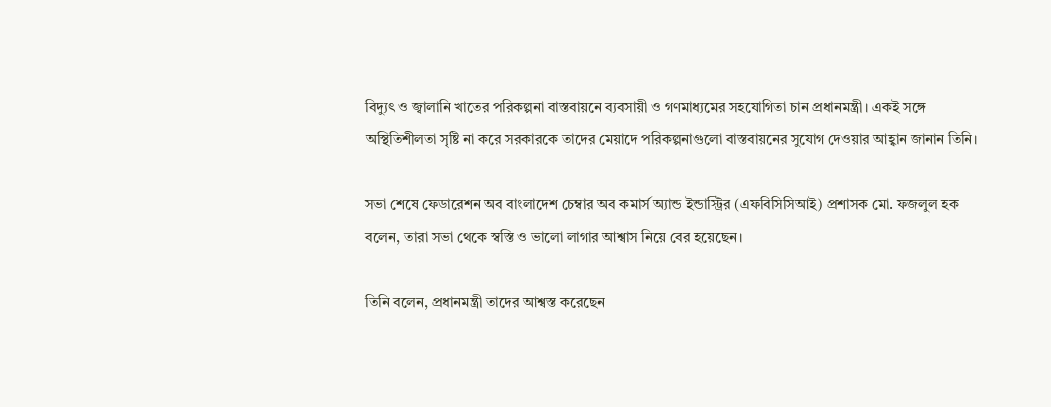বিদ্যুৎ ও জ্বালানি খাতের পরিকল্পনা বাস্তবায়নে ব্যবসায়ী ও গণমাধ্যমের সহযোগিতা চান প্রধানমন্ত্রী। একই সঙ্গে অস্থিতিশীলতা সৃষ্টি না করে সরকারকে তাদের মেয়াদে পরিকল্পনাগুলো বাস্তবায়নের সুযোগ দেওয়ার আহ্বান জানান তিনি।

সভা শেষে ফেডারেশন অব বাংলাদেশ চেম্বার অব কমার্স অ্যান্ড ইন্ডাস্ট্রির (এফবিসিসিআই) প্রশাসক মো. ফজলুল হক বলেন, তারা সভা থেকে স্বস্তি ও ভালো লাগার আশ্বাস নিয়ে বের হয়েছেন।

তিনি বলেন, প্রধানমন্ত্রী তাদের আশ্বস্ত করেছেন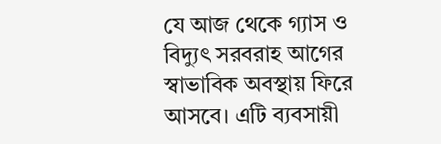যে আজ থেকে গ্যাস ও বিদ্যুৎ সরবরাহ আগের স্বাভাবিক অবস্থায় ফিরে আসবে। এটি ব্যবসায়ী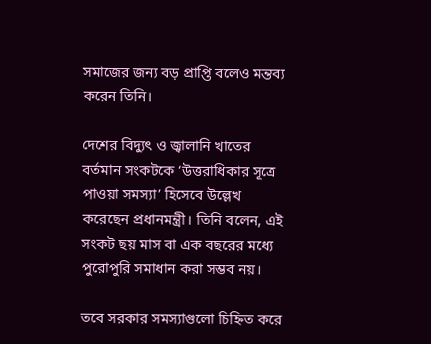সমাজের জন্য বড় প্রাপ্তি বলেও মন্তব্য করেন তিনি।

দেশের বিদ্যুৎ ও জ্বালানি খাতের বর্তমান সংকটকে ‘উত্তরাধিকার সূত্রে পাওয়া সমস্যা’ হিসেবে উল্লেখ করেছেন প্রধানমন্ত্রী। তিনি বলেন, এই সংকট ছয় মাস বা এক বছরের মধ্যে পুরোপুরি সমাধান করা সম্ভব নয়।

তবে সরকার সমস্যাগুলো চিহ্নিত করে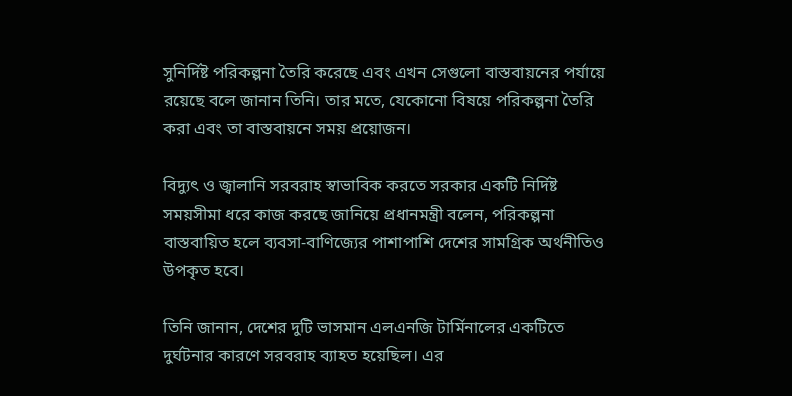সুনির্দিষ্ট পরিকল্পনা তৈরি করেছে এবং এখন সেগুলো বাস্তবায়নের পর্যায়ে রয়েছে বলে জানান তিনি। তার মতে, যেকোনো বিষয়ে পরিকল্পনা তৈরি করা এবং তা বাস্তবায়নে সময় প্রয়োজন।

বিদ্যুৎ ও জ্বালানি সরবরাহ স্বাভাবিক করতে সরকার একটি নির্দিষ্ট সময়সীমা ধরে কাজ করছে জানিয়ে প্রধানমন্ত্রী বলেন, পরিকল্পনা বাস্তবায়িত হলে ব্যবসা-বাণিজ্যের পাশাপাশি দেশের সামগ্রিক অর্থনীতিও উপকৃত হবে।

তিনি জানান, দেশের দুটি ভাসমান এলএনজি টার্মিনালের একটিতে দুর্ঘটনার কারণে সরবরাহ ব্যাহত হয়েছিল। এর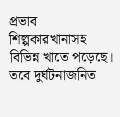প্রভাব শিল্পকারখানাসহ বিভিন্ন খাতে পড়েছে। তবে দুর্ঘটনাজনিত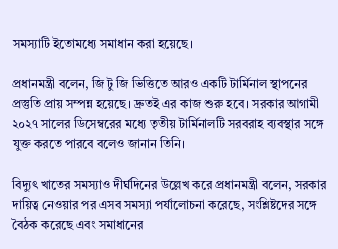সমস্যাটি ইতোমধ্যে সমাধান করা হয়েছে।

প্রধানমন্ত্রী বলেন, জি টু জি ভিত্তিতে আরও একটি টার্মিনাল স্থাপনের প্রস্তুতি প্রায় সম্পন্ন হয়েছে। দ্রুতই এর কাজ শুরু হবে। সরকার আগামী ২০২৭ সালের ডিসেম্বরের মধ্যে তৃতীয় টার্মিনালটি সরবরাহ ব্যবস্থার সঙ্গে যুক্ত করতে পারবে বলেও জানান তিনি।

বিদ্যুৎ খাতের সমস্যাও দীর্ঘদিনের উল্লেখ করে প্রধানমন্ত্রী বলেন, সরকার দায়িত্ব নেওয়ার পর এসব সমস্যা পর্যালোচনা করেছে, সংশ্লিষ্টদের সঙ্গে বৈঠক করেছে এবং সমাধানের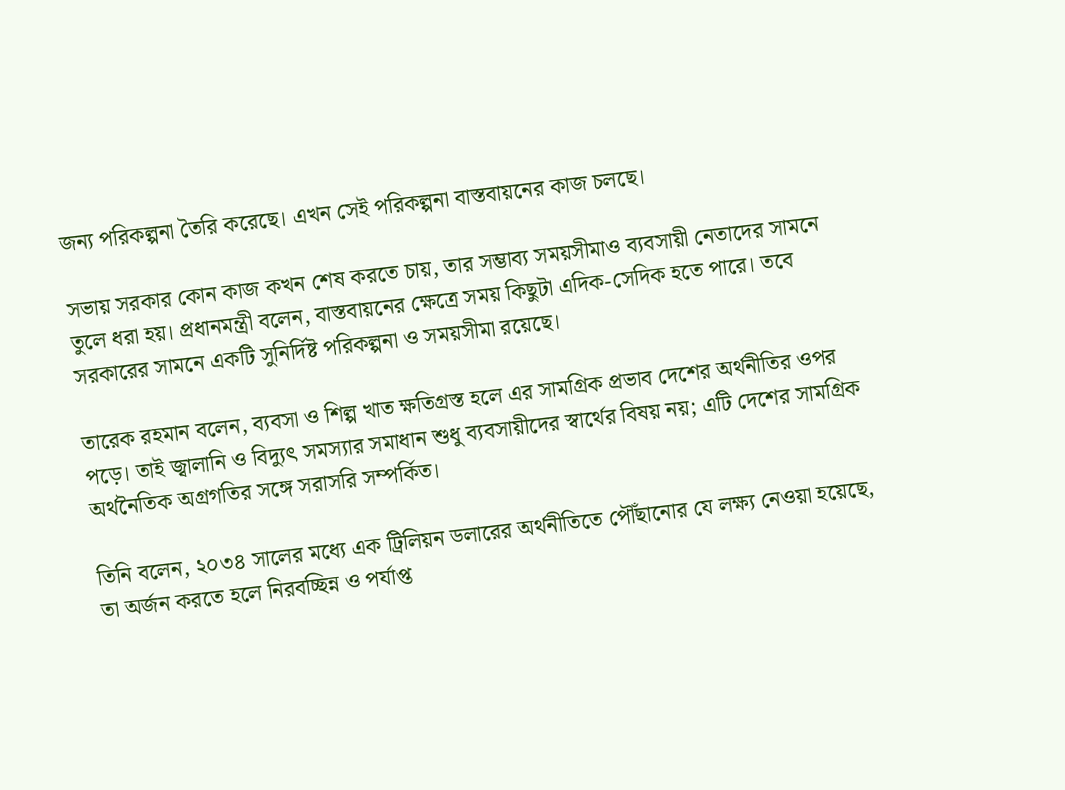জন্য পরিকল্পনা তৈরি করেছে। এখন সেই পরিকল্পনা বাস্তবায়নের কাজ চলছে।

সভায় সরকার কোন কাজ কখন শেষ করতে চায়, তার সম্ভাব্য সময়সীমাও ব্যবসায়ী নেতাদের সামনে তুলে ধরা হয়। প্রধানমন্ত্রী বলেন, বাস্তবায়নের ক্ষেত্রে সময় কিছুটা এদিক-সেদিক হতে পারে। তবে সরকারের সামনে একটি সুনির্দিষ্ট পরিকল্পনা ও সময়সীমা রয়েছে।

তারেক রহমান বলেন, ব্যবসা ও শিল্প খাত ক্ষতিগ্রস্ত হলে এর সামগ্রিক প্রভাব দেশের অর্থনীতির ওপর পড়ে। তাই জ্বালানি ও বিদ্যুৎ সমস্যার সমাধান শুধু ব্যবসায়ীদের স্বার্থের বিষয় নয়; এটি দেশের সামগ্রিক অর্থনৈতিক অগ্রগতির সঙ্গে সরাসরি সম্পর্কিত।

তিনি বলেন, ২০৩৪ সালের মধ্যে এক ট্রিলিয়ন ডলারের অর্থনীতিতে পৌঁছানোর যে লক্ষ্য নেওয়া হয়েছে, তা অর্জন করতে হলে নিরবচ্ছিন্ন ও পর্যাপ্ত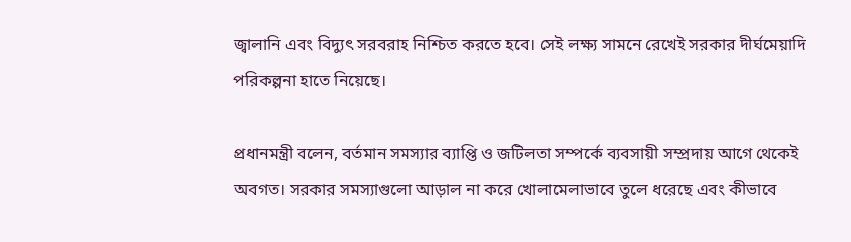জ্বালানি এবং বিদ্যুৎ সরবরাহ নিশ্চিত করতে হবে। সেই লক্ষ্য সামনে রেখেই সরকার দীর্ঘমেয়াদি পরিকল্পনা হাতে নিয়েছে।

প্রধানমন্ত্রী বলেন, বর্তমান সমস্যার ব্যাপ্তি ও জটিলতা সম্পর্কে ব্যবসায়ী সম্প্রদায় আগে থেকেই অবগত। সরকার সমস্যাগুলো আড়াল না করে খোলামেলাভাবে তুলে ধরেছে এবং কীভাবে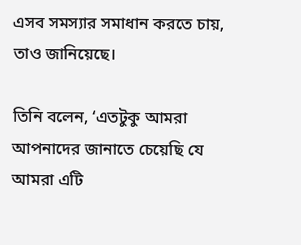এসব সমস্যার সমাধান করতে চায়, তাও জানিয়েছে।

তিনি বলেন, ‘এতটুকু আমরা আপনাদের জানাতে চেয়েছি যে আমরা এটি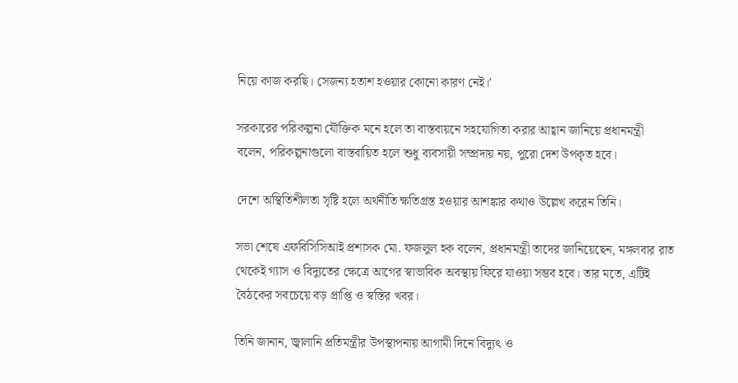নিয়ে কাজ করছি। সেজন্য হতাশ হওয়ার কোনো কারণ নেই।’

সরকারের পরিকল্পনা যৌক্তিক মনে হলে তা বাস্তবায়নে সহযোগিতা করার আহ্বান জানিয়ে প্রধানমন্ত্রী বলেন, পরিকল্পনাগুলো বাস্তবায়িত হলে শুধু ব্যবসায়ী সম্প্রদায় নয়, পুরো দেশ উপকৃত হবে।

দেশে অস্থিতিশীলতা সৃষ্টি হলে অর্থনীতি ক্ষতিগ্রস্ত হওয়ার আশঙ্কার কথাও উল্লেখ করেন তিনি।

সভা শেষে এফবিসিসিআই প্রশাসক মো. ফজলুল হক বলেন, প্রধানমন্ত্রী তাদের জানিয়েছেন, মঙ্গলবার রাত থেকেই গ্যাস ও বিদ্যুতের ক্ষেত্রে আগের স্বাভাবিক অবস্থায় ফিরে যাওয়া সম্ভব হবে। তার মতে, এটিই বৈঠকের সবচেয়ে বড় প্রাপ্তি ও স্বস্তির খবর।

তিনি জানান, জ্বালানি প্রতিমন্ত্রীর উপস্থাপনায় আগামী দিনে বিদ্যুৎ ও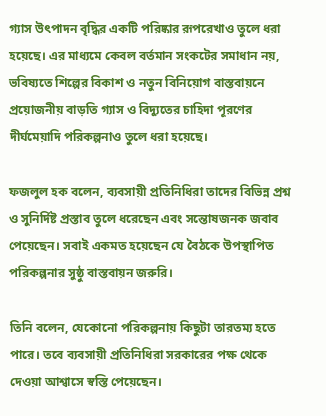গ্যাস উৎপাদন বৃদ্ধির একটি পরিষ্কার রূপরেখাও তুলে ধরা হয়েছে। এর মাধ্যমে কেবল বর্তমান সংকটের সমাধান নয়, ভবিষ্যতে শিল্পের বিকাশ ও নতুন বিনিয়োগ বাস্তবায়নে প্রয়োজনীয় বাড়তি গ্যাস ও বিদ্যুতের চাহিদা পূরণের দীর্ঘমেয়াদি পরিকল্পনাও তুলে ধরা হয়েছে।

ফজলুল হক বলেন, ব্যবসায়ী প্রতিনিধিরা তাদের বিভিন্ন প্রশ্ন ও সুনির্দিষ্ট প্রস্তাব তুলে ধরেছেন এবং সন্তোষজনক জবাব পেয়েছেন। সবাই একমত হয়েছেন যে বৈঠকে উপস্থাপিত পরিকল্পনার সুষ্ঠু বাস্তবায়ন জরুরি।

তিনি বলেন, যেকোনো পরিকল্পনায় কিছুটা তারতম্য হতে পারে। তবে ব্যবসায়ী প্রতিনিধিরা সরকারের পক্ষ থেকে দেওয়া আশ্বাসে স্বস্তি পেয়েছেন।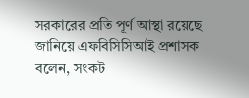সরকারের প্রতি পূর্ণ আস্থা রয়েছে জানিয়ে এফবিসিসিআই প্রশাসক বলেন, সংকট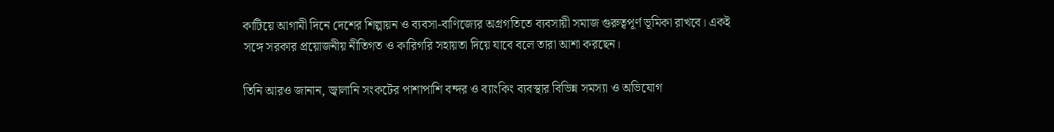কাটিয়ে আগামী দিনে দেশের শিল্পায়ন ও ব্যবসা-বাণিজ্যের অগ্রগতিতে ব্যবসায়ী সমাজ গুরুত্বপূর্ণ ভূমিকা রাখবে। একই সঙ্গে সরকার প্রয়োজনীয় নীতিগত ও কারিগরি সহায়তা দিয়ে যাবে বলে তারা আশা করছেন।

তিনি আরও জানান, জ্বালানি সংকটের পাশাপাশি বন্দর ও ব্যাংকিং ব্যবস্থার বিভিন্ন সমস্যা ও অভিযোগ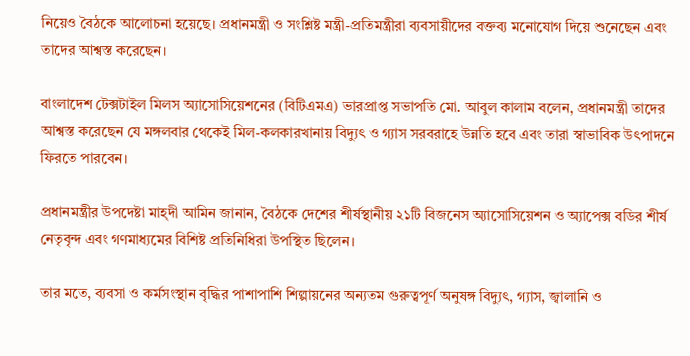নিয়েও বৈঠকে আলোচনা হয়েছে। প্রধানমন্ত্রী ও সংশ্লিষ্ট মন্ত্রী-প্রতিমন্ত্রীরা ব্যবসায়ীদের বক্তব্য মনোযোগ দিয়ে শুনেছেন এবং তাদের আশ্বস্ত করেছেন।

বাংলাদেশ টেক্সটাইল মিলস অ্যাসোসিয়েশনের (বিটিএমএ) ভারপ্রাপ্ত সভাপতি মো. আবুল কালাম বলেন, প্রধানমন্ত্রী তাদের আশ্বস্ত করেছেন যে মঙ্গলবার থেকেই মিল-কলকারখানায় বিদ্যুৎ ও গ্যাস সরবরাহে উন্নতি হবে এবং তারা স্বাভাবিক উৎপাদনে ফিরতে পারবেন।

প্রধানমন্ত্রীর উপদেষ্টা মাহ্দী আমিন জানান, বৈঠকে দেশের শীর্ষস্থানীয় ২১টি বিজনেস অ্যাসোসিয়েশন ও অ্যাপেক্স বডির শীর্ষ নেতৃবৃন্দ এবং গণমাধ্যমের বিশিষ্ট প্রতিনিধিরা উপস্থিত ছিলেন।

তার মতে, ব্যবসা ও কর্মসংস্থান বৃদ্ধির পাশাপাশি শিল্পায়নের অন্যতম গুরুত্বপূর্ণ অনুষঙ্গ বিদ্যুৎ, গ্যাস, জ্বালানি ও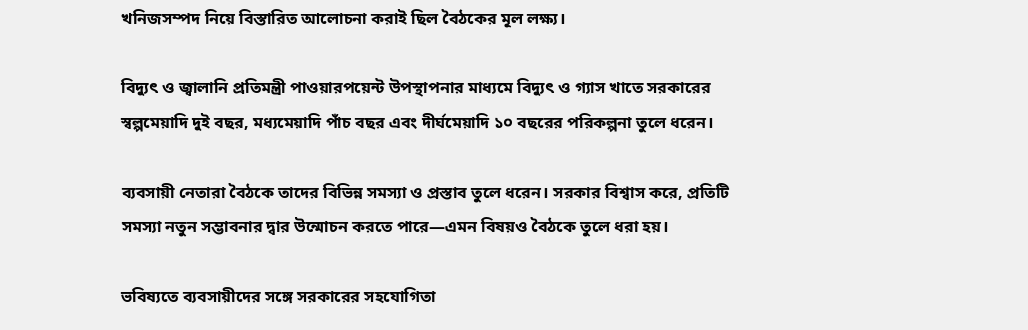খনিজসম্পদ নিয়ে বিস্তারিত আলোচনা করাই ছিল বৈঠকের মূল লক্ষ্য।

বিদ্যুৎ ও জ্বালানি প্রতিমন্ত্রী পাওয়ারপয়েন্ট উপস্থাপনার মাধ্যমে বিদ্যুৎ ও গ্যাস খাতে সরকারের স্বল্পমেয়াদি দুই বছর, মধ্যমেয়াদি পাঁচ বছর এবং দীর্ঘমেয়াদি ১০ বছরের পরিকল্পনা তুলে ধরেন।

ব্যবসায়ী নেতারা বৈঠকে তাদের বিভিন্ন সমস্যা ও প্রস্তাব তুলে ধরেন। সরকার বিশ্বাস করে, প্রতিটি সমস্যা নতুন সম্ভাবনার দ্বার উন্মোচন করতে পারে—এমন বিষয়ও বৈঠকে তুলে ধরা হয়।

ভবিষ্যতে ব্যবসায়ীদের সঙ্গে সরকারের সহযোগিতা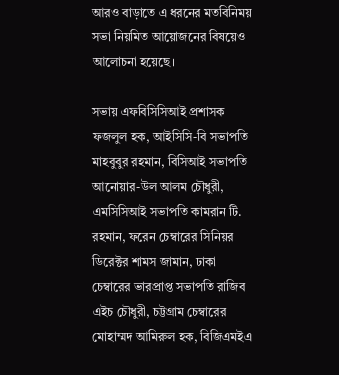আরও বাড়াতে এ ধরনের মতবিনিময় সভা নিয়মিত আয়োজনের বিষয়েও আলোচনা হয়েছে।

সভায় এফবিসিসিআই প্রশাসক ফজলুল হক, আইসিসি-বি সভাপতি মাহবুবুর রহমান, বিসিআই সভাপতি আনোয়ার-উল আলম চৌধুরী, এমসিসিআই সভাপতি কামরান টি. রহমান, ফরেন চেম্বারের সিনিয়র ডিরেক্টর শামস জামান, ঢাকা চেম্বারের ভারপ্রাপ্ত সভাপতি রাজিব এইচ চৌধুরী, চট্টগ্রাম চেম্বারের মোহাম্মদ আমিরুল হক, বিজিএমইএ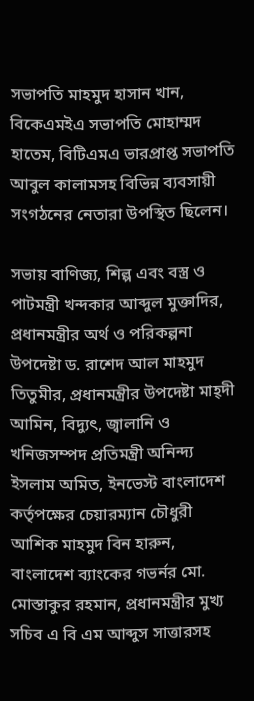সভাপতি মাহমুদ হাসান খান, বিকেএমইএ সভাপতি মোহাম্মদ হাতেম, বিটিএমএ ভারপ্রাপ্ত সভাপতি আবুল কালামসহ বিভিন্ন ব্যবসায়ী সংগঠনের নেতারা উপস্থিত ছিলেন।

সভায় বাণিজ্য, শিল্প এবং বস্ত্র ও পাটমন্ত্রী খন্দকার আব্দুল মুক্তাদির, প্রধানমন্ত্রীর অর্থ ও পরিকল্পনা উপদেষ্টা ড. রাশেদ আল মাহমুদ তিতুমীর, প্রধানমন্ত্রীর উপদেষ্টা মাহ্দী আমিন, বিদ্যুৎ, জ্বালানি ও খনিজসম্পদ প্রতিমন্ত্রী অনিন্দ্য ইসলাম অমিত, ইনভেস্ট বাংলাদেশ কর্তৃপক্ষের চেয়ারম্যান চৌধুরী আশিক মাহমুদ বিন হারুন, বাংলাদেশ ব্যাংকের গভর্নর মো. মোস্তাকুর রহমান, প্রধানমন্ত্রীর মুখ্য সচিব এ বি এম আব্দুস সাত্তারসহ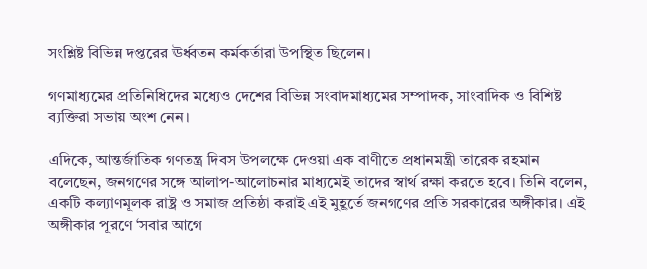সংশ্লিষ্ট বিভিন্ন দপ্তরের ঊর্ধ্বতন কর্মকর্তারা উপস্থিত ছিলেন।

গণমাধ্যমের প্রতিনিধিদের মধ্যেও দেশের বিভিন্ন সংবাদমাধ্যমের সম্পাদক, সাংবাদিক ও বিশিষ্ট ব্যক্তিরা সভায় অংশ নেন।

এদিকে, আন্তর্জাতিক গণতন্ত্র দিবস উপলক্ষে দেওয়া এক বাণীতে প্রধানমন্ত্রী তারেক রহমান বলেছেন, জনগণের সঙ্গে আলাপ-আলোচনার মাধ্যমেই তাদের স্বার্থ রক্ষা করতে হবে। তিনি বলেন, একটি কল্যাণমূলক রাষ্ট্র ও সমাজ প্রতিষ্ঠা করাই এই মুহূর্তে জনগণের প্রতি সরকারের অঙ্গীকার। এই অঙ্গীকার পূরণে ‘সবার আগে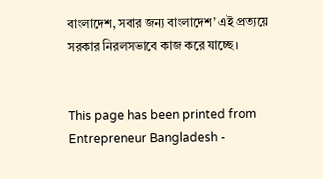বাংলাদেশ, সবার জন্য বাংলাদেশ’ এই প্রত্যয়ে সরকার নিরলসভাবে কাজ করে যাচ্ছে।


This page has been printed from Entrepreneur Bangladesh -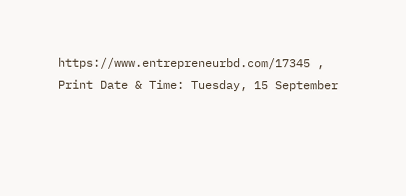https://www.entrepreneurbd.com/17345 ,   Print Date & Time: Tuesday, 15 September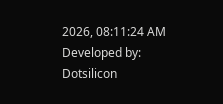2026, 08:11:24 AM
Developed by: Dotsilicon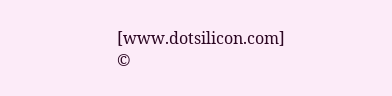[www.dotsilicon.com]
©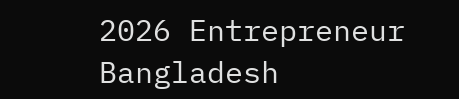2026 Entrepreneur Bangladesh